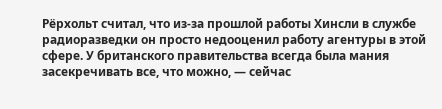Рёрхольт считал, что из-за прошлой работы Хинсли в службе радиоразведки он просто недооценил работу агентуры в этой сфере. У британского правительства всегда была мания засекречивать все, что можно, — сейчас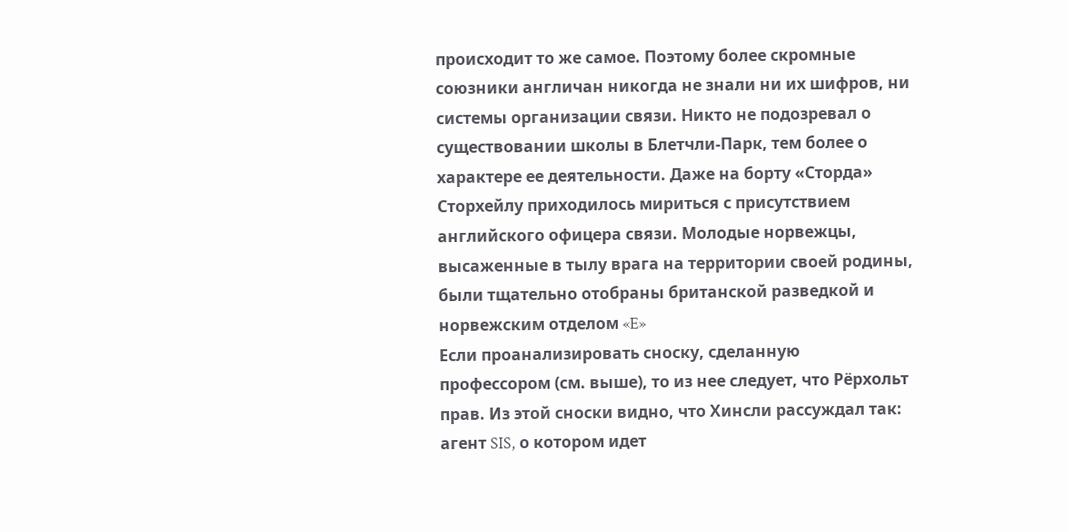происходит то же самое. Поэтому более скромные союзники англичан никогда не знали ни их шифров, ни системы организации связи. Никто не подозревал о существовании школы в Блетчли-Парк, тем более о характере ее деятельности. Даже на борту «Сторда» Сторхейлу приходилось мириться с присутствием английского офицера связи. Молодые норвежцы, высаженные в тылу врага на территории своей родины, были тщательно отобраны британской разведкой и норвежским отделом «E»
Если проанализировать сноску, сделанную профессором (см. выше), то из нее следует, что Рёрхольт прав. Из этой сноски видно, что Хинсли рассуждал так: агент SIS, о котором идет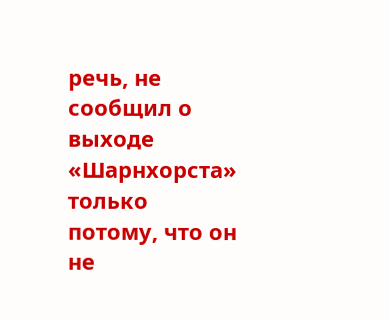речь, не сообщил о выходе «Шарнхорста» только потому, что он не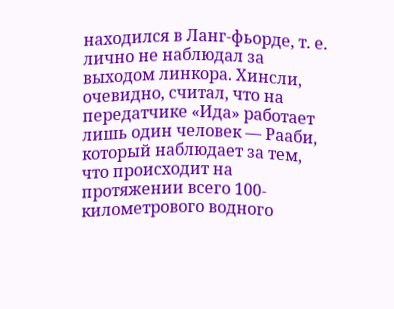находился в Ланг-фьорде, т. е. лично не наблюдал за выходом линкора. Хинсли, очевидно, считал, что на передатчике «Ида» работает лишь один человек — Рааби, который наблюдает за тем, что происходит на протяжении всего 100-километрового водного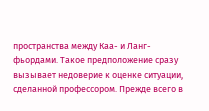пространства между Каа- и Ланг-фьордами. Такое предположение сразу вызывает недоверие к оценке ситуации, сделанной профессором. Прежде всего в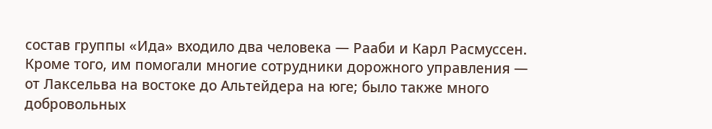состав группы «Ида» входило два человека — Рааби и Карл Расмуссен. Кроме того, им помогали многие сотрудники дорожного управления — от Лаксельва на востоке до Альтейдера на юге; было также много добровольных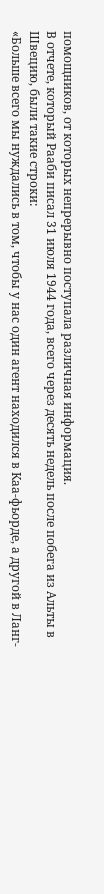помощников, от которых непрерывно поступала различная информация.
В отчете, который Рааби писал 31 июля 1944 года, всего через десять недель после побега из Альты в Швецию, были такие строки:
«Больше всего мы нуждались в том, чтобы у нас один агент находился в Каа-фьорде, а другой в Ланг-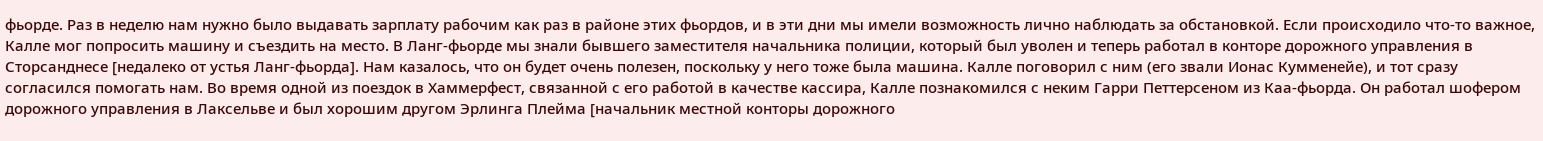фьорде. Раз в неделю нам нужно было выдавать зарплату рабочим как раз в районе этих фьордов, и в эти дни мы имели возможность лично наблюдать за обстановкой. Если происходило что-то важное, Калле мог попросить машину и съездить на место. В Ланг-фьорде мы знали бывшего заместителя начальника полиции, который был уволен и теперь работал в конторе дорожного управления в Сторсанднесе [недалеко от устья Ланг-фьорда]. Нам казалось, что он будет очень полезен, поскольку у него тоже была машина. Калле поговорил с ним (его звали Ионас Кумменейе), и тот сразу согласился помогать нам. Во время одной из поездок в Хаммерфест, связанной с его работой в качестве кассира, Калле познакомился с неким Гарри Петтерсеном из Каа-фьорда. Он работал шофером дорожного управления в Лаксельве и был хорошим другом Эрлинга Плейма [начальник местной конторы дорожного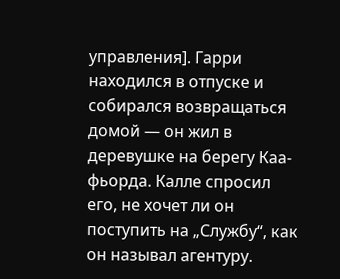управления]. Гарри находился в отпуске и собирался возвращаться домой — он жил в деревушке на берегу Каа-фьорда. Калле спросил его, не хочет ли он поступить на „Службу“, как он называл агентуру.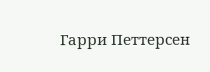Гарри Петтерсен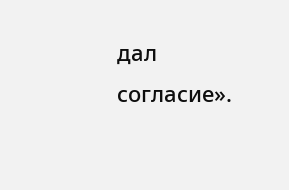дал согласие».